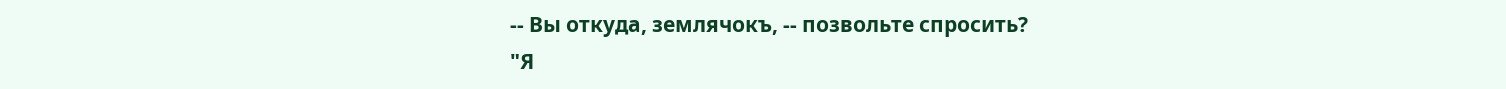-- Вы откуда, землячокъ, -- позвольте спросить?
"Я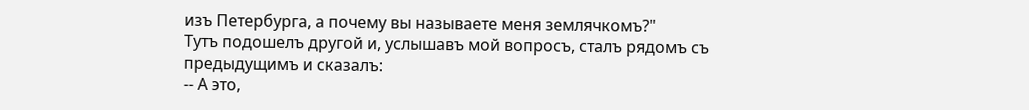изъ Петербурга, а почему вы называете меня землячкомъ?"
Тутъ подошелъ другой и, услышавъ мой вопросъ, сталъ рядомъ съ предыдущимъ и сказалъ:
-- А это,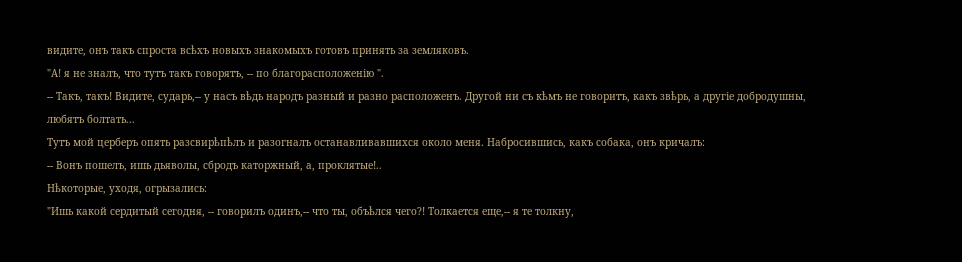видите, онъ такъ спроста всѣхъ новыхъ знакомыхъ готовъ принять за земляковъ.
"А! я не зналъ, что тутъ такъ говорятъ, -- по благорасположенію ".
-- Такъ, такъ! Видите, сударь,-- у насъ вѣдь народъ разный и разно расположенъ. Другой ни съ кѣмъ не говоритъ, какъ звѣрь, а другіе добродушны, любятъ болтать...
Тутъ мой церберъ опять разсвирѣпѣлъ и разогналъ останавливавшихся около меня. Набросившись, какъ собака, онъ кричалъ:
-- Вонъ пошелъ, ишь дьяволы, сбродъ каторжный, а, проклятые!..
Нѣкоторые, уходя, огрызались:
"Ишь какой сердитый сегодня, -- говорилъ одинъ,-- что ты, объѣлся чего?! Толкается еще,-- я те толкну,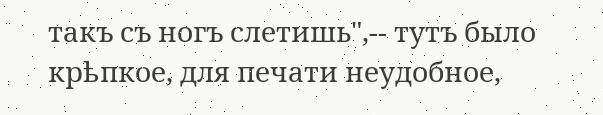такъ съ ногъ слетишь",-- тутъ было крѣпкое, для печати неудобное,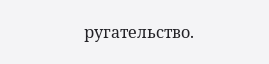ругательство.